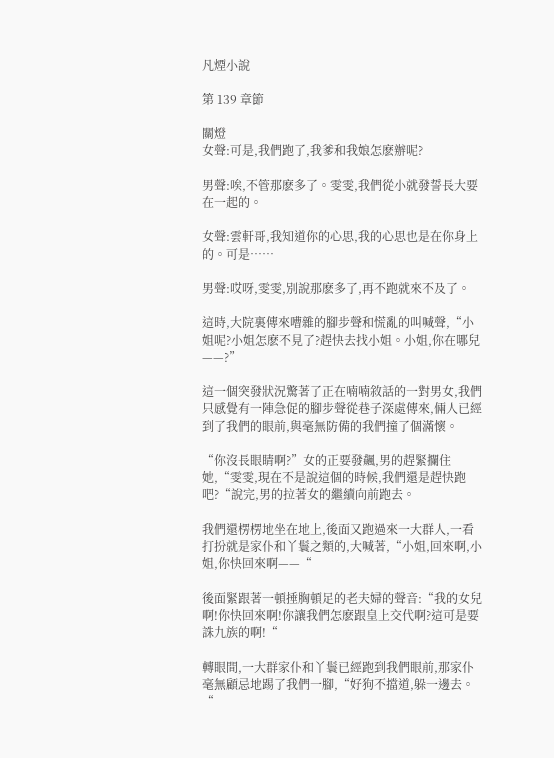凡煙小說

第 139 章節

關燈
女聲:可是,我們跑了,我爹和我娘怎麽辦呢?

男聲:唉,不管那麽多了。雯雯,我們從小就發誓長大要在一起的。

女聲:雲軒哥,我知道你的心思,我的心思也是在你身上的。可是……

男聲:哎呀,雯雯,別說那麽多了,再不跑就來不及了。

這時,大院裏傳來嘈雜的腳步聲和慌亂的叫喊聲,“小姐呢?小姐怎麽不見了?趕快去找小姐。小姐,你在哪兒——?”

這一個突發狀況驚著了正在喃喃敘話的一對男女,我們只感覺有一陣急促的腳步聲從巷子深處傳來,倆人已經到了我們的眼前,與毫無防備的我們撞了個滿懷。

“你沒長眼睛啊?”女的正要發飆,男的趕緊攔住她,“雯雯,現在不是說這個的時候,我們還是趕快跑吧?“說完,男的拉著女的繼續向前跑去。

我們還楞楞地坐在地上,後面又跑過來一大群人,一看打扮就是家仆和丫鬟之類的,大喊著,“小姐,回來啊,小姐,你快回來啊——“

後面緊跟著一頓捶胸頓足的老夫婦的聲音:“我的女兒啊!你快回來啊!你讓我們怎麽跟皇上交代啊?這可是要誅九族的啊!“

轉眼間,一大群家仆和丫鬟已經跑到我們眼前,那家仆毫無顧忌地踢了我們一腳,“好狗不擋道,躲一邊去。“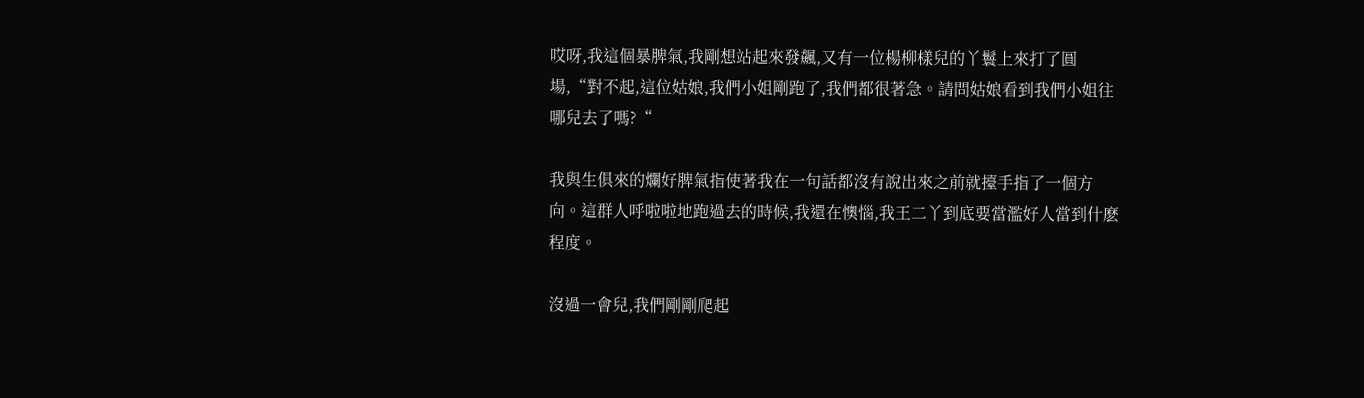哎呀,我這個暴脾氣,我剛想站起來發飆,又有一位楊柳樣兒的丫鬟上來打了圓場,“對不起,這位姑娘,我們小姐剛跑了,我們都很著急。請問姑娘看到我們小姐往哪兒去了嗎?“

我與生俱來的爛好脾氣指使著我在一句話都沒有說出來之前就擡手指了一個方向。這群人呼啦啦地跑過去的時候,我還在懊惱,我王二丫到底要當濫好人當到什麽程度。

沒過一會兒,我們剛剛爬起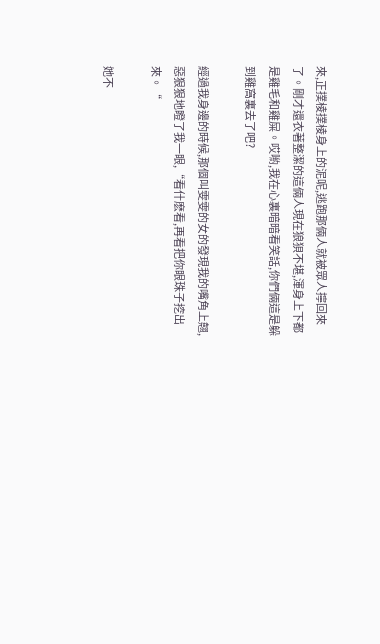來,正撲棱撲棱身上的泥呢,逃跑那倆人就被眾人擰回來了。剛才還衣著整潔的這倆人現在狼狽不堪,渾身上下都是雞毛和雞屎。哎喲,我在心裏暗暗看笑話,你們倆這是躲到雞窩裏去了吧?

經過我身邊的時候,那個叫雯雯的女的發現我的嘴角上翹,惡狠狠地瞪了我一眼,“看什麽看,再看把你眼珠子挖出來。“

她不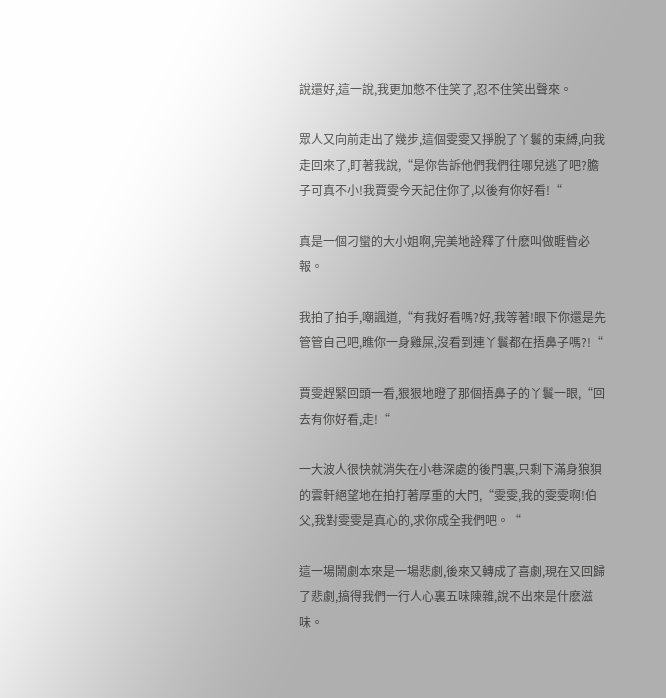說還好,這一說,我更加憋不住笑了,忍不住笑出聲來。

眾人又向前走出了幾步,這個雯雯又掙脫了丫鬟的束縛,向我走回來了,盯著我說,“是你告訴他們我們往哪兒逃了吧?膽子可真不小!我賈雯今天記住你了,以後有你好看!“

真是一個刁蠻的大小姐啊,完美地詮釋了什麽叫做睚眥必報。

我拍了拍手,嘲諷道,“有我好看嗎?好,我等著!眼下你還是先管管自己吧,瞧你一身雞屎,沒看到連丫鬟都在捂鼻子嗎?!“

賈雯趕緊回頭一看,狠狠地瞪了那個捂鼻子的丫鬟一眼,“回去有你好看,走!“

一大波人很快就消失在小巷深處的後門裏,只剩下滿身狼狽的雲軒絕望地在拍打著厚重的大門,“雯雯,我的雯雯啊!伯父,我對雯雯是真心的,求你成全我們吧。“

這一場鬧劇本來是一場悲劇,後來又轉成了喜劇,現在又回歸了悲劇,搞得我們一行人心裏五味陳雜,說不出來是什麽滋味。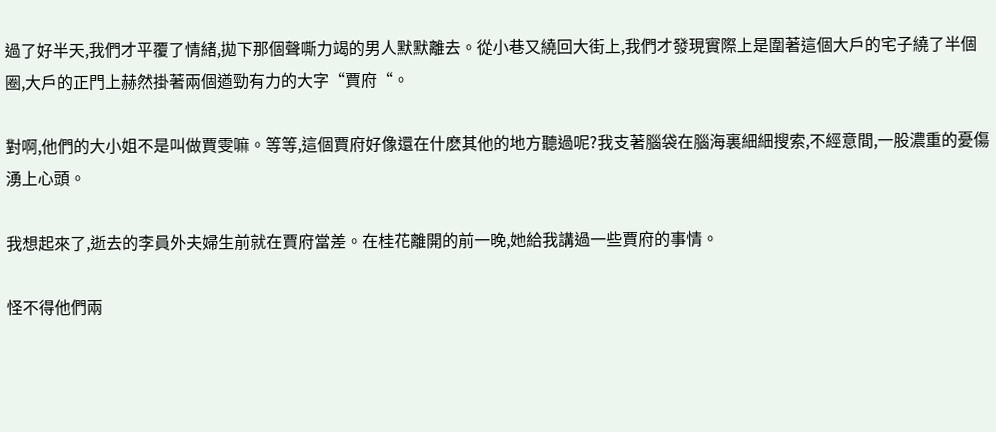過了好半天,我們才平覆了情緒,拋下那個聲嘶力竭的男人默默離去。從小巷又繞回大街上,我們才發現實際上是圍著這個大戶的宅子繞了半個圈,大戶的正門上赫然掛著兩個遒勁有力的大字“賈府“。

對啊,他們的大小姐不是叫做賈雯嘛。等等,這個賈府好像還在什麽其他的地方聽過呢?我支著腦袋在腦海裏細細搜索,不經意間,一股濃重的憂傷湧上心頭。

我想起來了,逝去的李員外夫婦生前就在賈府當差。在桂花離開的前一晚,她給我講過一些賈府的事情。

怪不得他們兩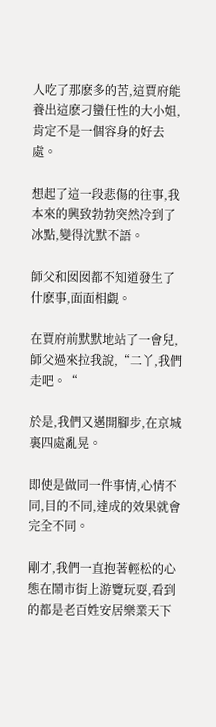人吃了那麽多的苦,這賈府能養出這麽刁蠻任性的大小姐,肯定不是一個容身的好去處。

想起了這一段悲傷的往事,我本來的興致勃勃突然冷到了冰點,變得沈默不語。

師父和囡囡都不知道發生了什麽事,面面相覷。

在賈府前默默地站了一會兒,師父過來拉我說,“二丫,我們走吧。“

於是,我們又邁開腳步,在京城裏四處亂晃。

即使是做同一件事情,心情不同,目的不同,達成的效果就會完全不同。

剛才,我們一直抱著輕松的心態在鬧市街上游覽玩耍,看到的都是老百姓安居樂業天下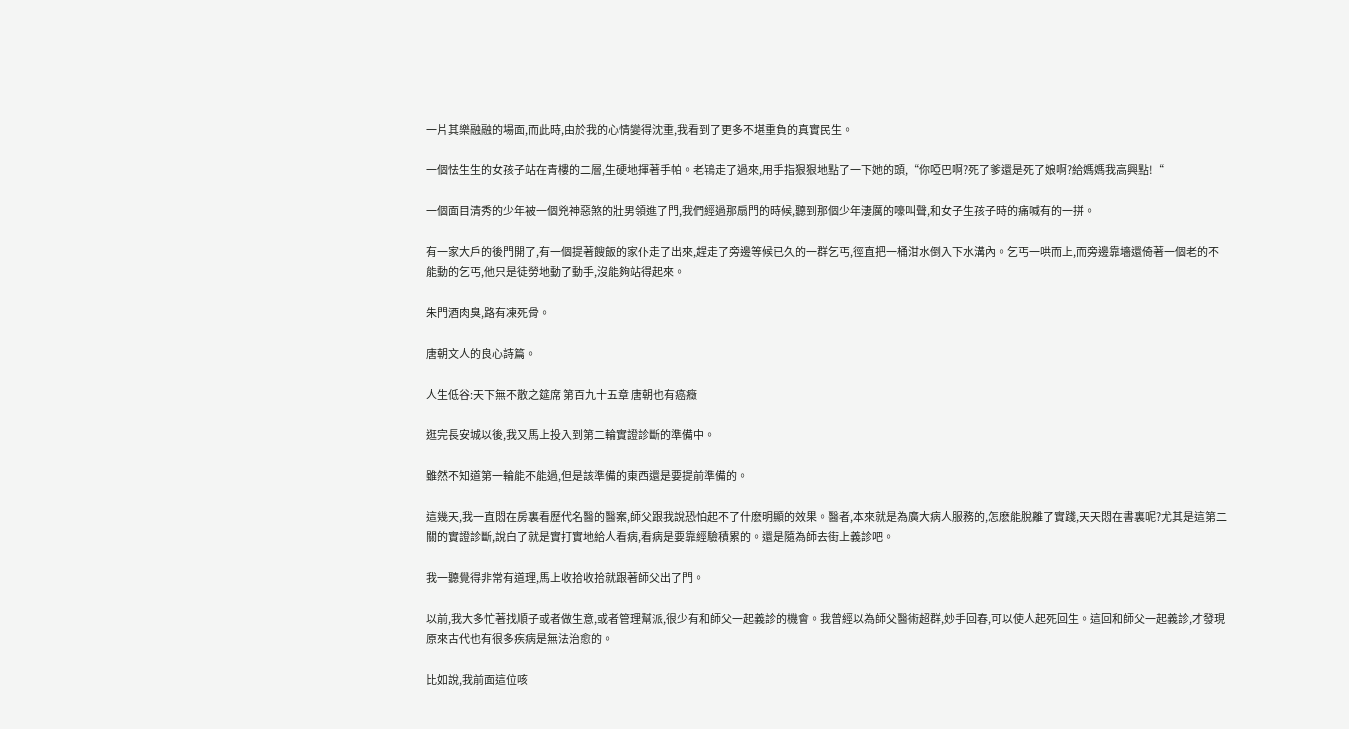一片其樂融融的場面,而此時,由於我的心情變得沈重,我看到了更多不堪重負的真實民生。

一個怯生生的女孩子站在青樓的二層,生硬地揮著手帕。老鴇走了過來,用手指狠狠地點了一下她的頭,“你啞巴啊?死了爹還是死了娘啊?給媽媽我高興點!“

一個面目清秀的少年被一個兇神惡煞的壯男領進了門,我們經過那扇門的時候,聽到那個少年淒厲的嚎叫聲,和女子生孩子時的痛喊有的一拼。

有一家大戶的後門開了,有一個提著餿飯的家仆走了出來,趕走了旁邊等候已久的一群乞丐,徑直把一桶泔水倒入下水溝內。乞丐一哄而上,而旁邊靠墻還倚著一個老的不能動的乞丐,他只是徒勞地動了動手,沒能夠站得起來。

朱門酒肉臭,路有凍死骨。

唐朝文人的良心詩篇。

人生低谷:天下無不散之筵席 第百九十五章 唐朝也有癌癥

逛完長安城以後,我又馬上投入到第二輪實證診斷的準備中。

雖然不知道第一輪能不能過,但是該準備的東西還是要提前準備的。

這幾天,我一直悶在房裏看歷代名醫的醫案,師父跟我說恐怕起不了什麽明顯的效果。醫者,本來就是為廣大病人服務的,怎麽能脫離了實踐,天天悶在書裏呢?尤其是這第二關的實證診斷,說白了就是實打實地給人看病,看病是要靠經驗積累的。還是隨為師去街上義診吧。

我一聽覺得非常有道理,馬上收拾收拾就跟著師父出了門。

以前,我大多忙著找順子或者做生意,或者管理幫派,很少有和師父一起義診的機會。我曾經以為師父醫術超群,妙手回春,可以使人起死回生。這回和師父一起義診,才發現原來古代也有很多疾病是無法治愈的。

比如說,我前面這位咳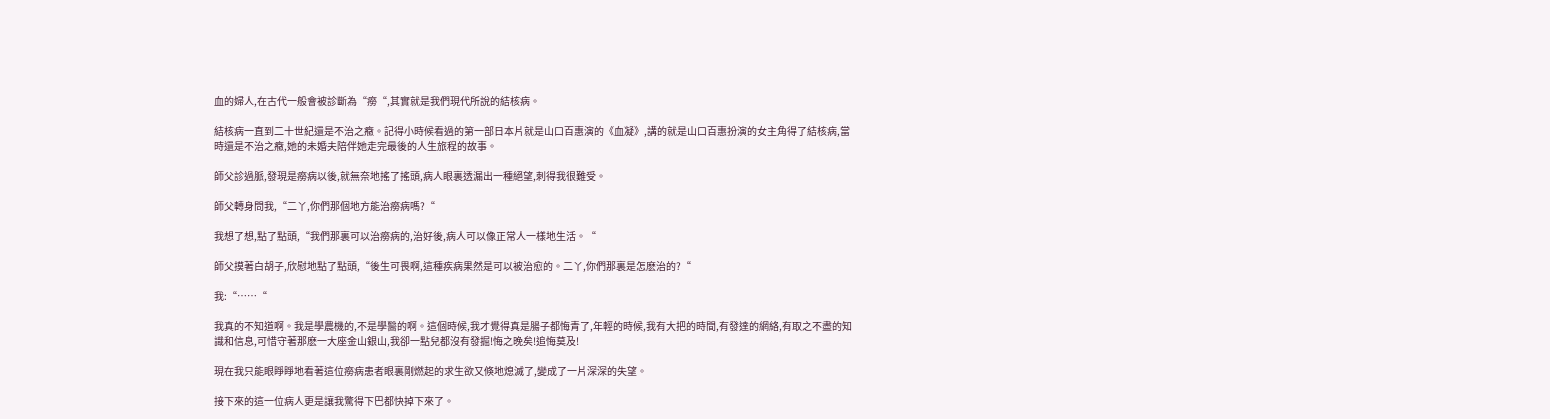血的婦人,在古代一般會被診斷為“癆“,其實就是我們現代所說的結核病。

結核病一直到二十世紀還是不治之癥。記得小時候看過的第一部日本片就是山口百惠演的《血凝》,講的就是山口百惠扮演的女主角得了結核病,當時還是不治之癥,她的未婚夫陪伴她走完最後的人生旅程的故事。

師父診過脈,發現是癆病以後,就無奈地搖了搖頭,病人眼裏透漏出一種絕望,刺得我很難受。

師父轉身問我,“二丫,你們那個地方能治癆病嗎?“

我想了想,點了點頭,“我們那裏可以治癆病的,治好後,病人可以像正常人一樣地生活。“

師父摸著白胡子,欣慰地點了點頭,“後生可畏啊,這種疾病果然是可以被治愈的。二丫,你們那裏是怎麽治的?“

我:“……“

我真的不知道啊。我是學農機的,不是學醫的啊。這個時候,我才覺得真是腸子都悔青了,年輕的時候,我有大把的時間,有發達的網絡,有取之不盡的知識和信息,可惜守著那麽一大座金山銀山,我卻一點兒都沒有發掘!悔之晚矣!追悔莫及!

現在我只能眼睜睜地看著這位癆病患者眼裏剛燃起的求生欲又倏地熄滅了,變成了一片深深的失望。

接下來的這一位病人更是讓我驚得下巴都快掉下來了。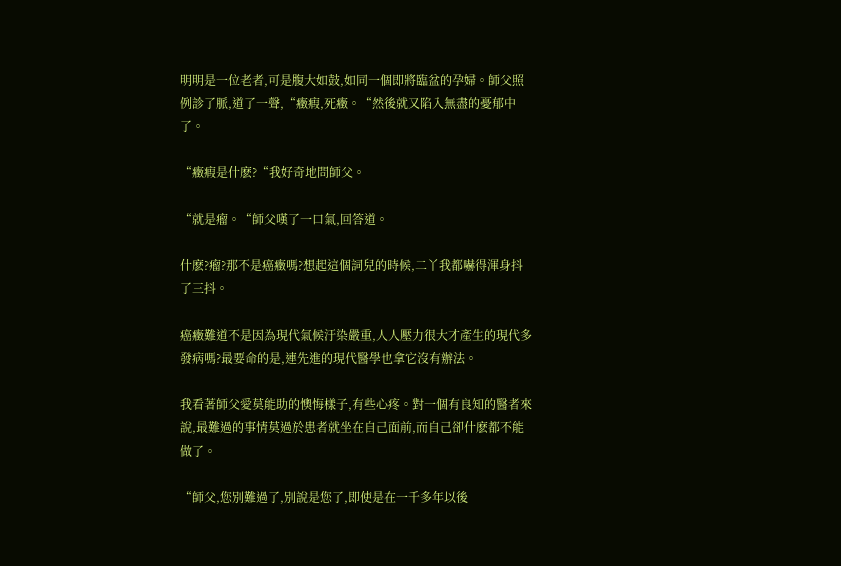明明是一位老者,可是腹大如鼓,如同一個即將臨盆的孕婦。師父照例診了脈,道了一聲,“癥瘕,死癥。“然後就又陷入無盡的憂郁中了。

“癥瘕是什麽?“我好奇地問師父。

“就是瘤。“師父嘆了一口氣,回答道。

什麽?瘤?那不是癌癥嗎?想起這個詞兒的時候,二丫我都嚇得渾身抖了三抖。

癌癥難道不是因為現代氣候汙染嚴重,人人壓力很大才產生的現代多發病嗎?最要命的是,連先進的現代醫學也拿它沒有辦法。

我看著師父愛莫能助的懊悔樣子,有些心疼。對一個有良知的醫者來說,最難過的事情莫過於患者就坐在自己面前,而自己卻什麽都不能做了。

“師父,您別難過了,別說是您了,即使是在一千多年以後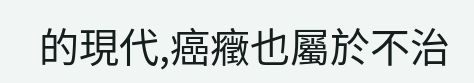的現代,癌癥也屬於不治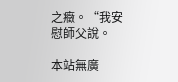之癥。“我安慰師父說。

本站無廣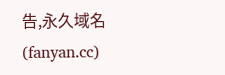告,永久域名(fanyan.cc)